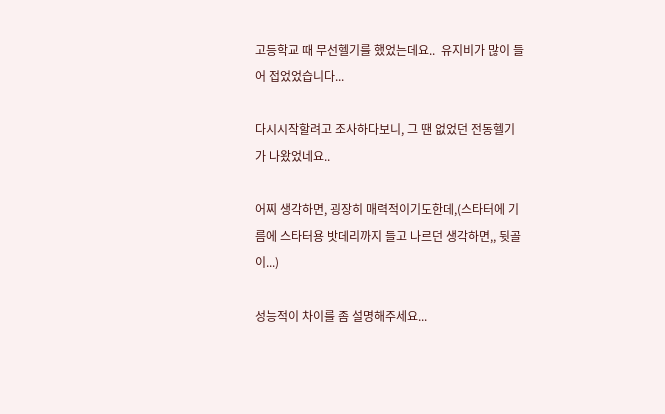고등학교 때 무선헬기를 했었는데요..  유지비가 많이 들어 접었었습니다...

다시시작할려고 조사하다보니, 그 땐 없었던 전동헬기가 나왔었네요..

어찌 생각하면, 굉장히 매력적이기도한데,(스타터에 기름에 스타터용 밧데리까지 들고 나르던 생각하면,, 뒷골이...)

성능적이 차이를 좀 설명해주세요...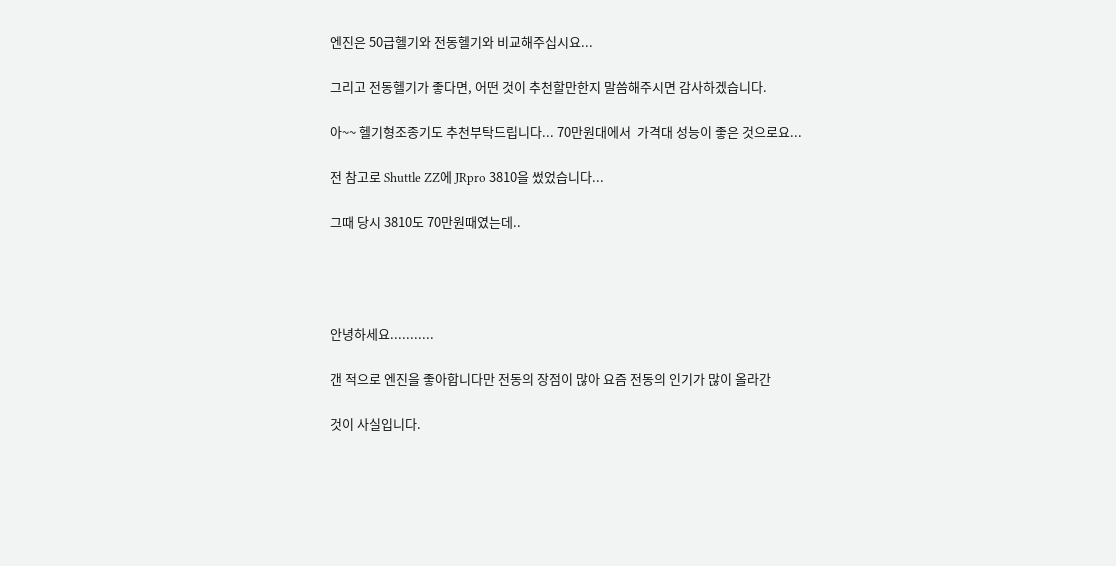엔진은 50급헬기와 전동헬기와 비교해주십시요...

그리고 전동헬기가 좋다면, 어떤 것이 추천할만한지 말씀해주시면 감사하겠습니다.

아~~ 헬기형조종기도 추천부탁드립니다... 70만원대에서  가격대 성능이 좋은 것으로요...

전 참고로 Shuttle ZZ에 JRpro 3810을 썼었습니다...

그때 당시 3810도 70만원때였는데..




안녕하세요...........

갠 적으로 엔진을 좋아합니다만 전동의 장점이 많아 요즘 전동의 인기가 많이 올라간

것이 사실입니다.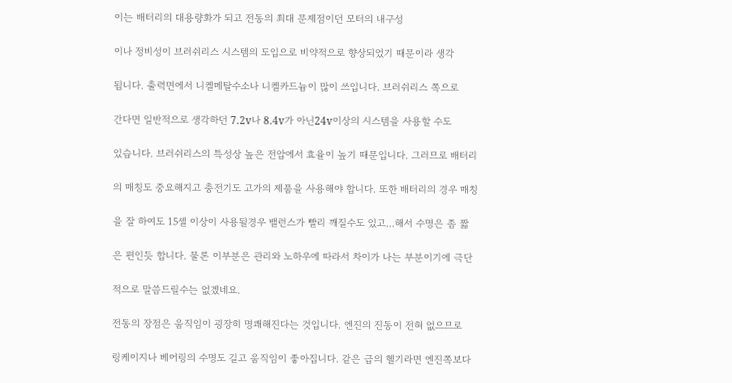이는 배터리의 대용량화가 되고 전동의 최대 문제점이던 모터의 내구성

이나 정비성이 브러쉬리스 시스템의 도입으로 비약적으로 향상되었기 때문이라 생각

됩니다. 출력면에서 니켈메탈수소나 니켈카드늄이 많이 쓰입니다. 브러쉬리스 쪽으로

간다면 일반적으로 생각하던 7.2v나 8.4v가 아닌24v이상의 시스템을 사용할 수도

있습니다. 브러쉬리스의 특성상 높은 전압에서 효율이 높기 때문입니다. 그러므로 배터리

의 매칭도 중요해지고 충전기도 고가의 제품을 사용해야 합니다. 또한 배터리의 경우 매칭

을 잘 하여도 15셀 이상이 사용될경우 밸런스가 빨리 깨질수도 있고...해서 수명은 좀 짧

은 편인듯 합니다. 물론 이부분은 관리와 노하우에 따라서 차이가 나는 부분이기에 극단

적으로 말씀드릴수는 없겠네요.

전동의 장점은 움직임이 굉장히 명쾌해진다는 것입니다. 엔진의 진동이 전혀 없으므로

링케이지나 베어링의 수명도 길고 움직임이 좋아집니다. 같은 급의 헬기라면 엔진쪽보다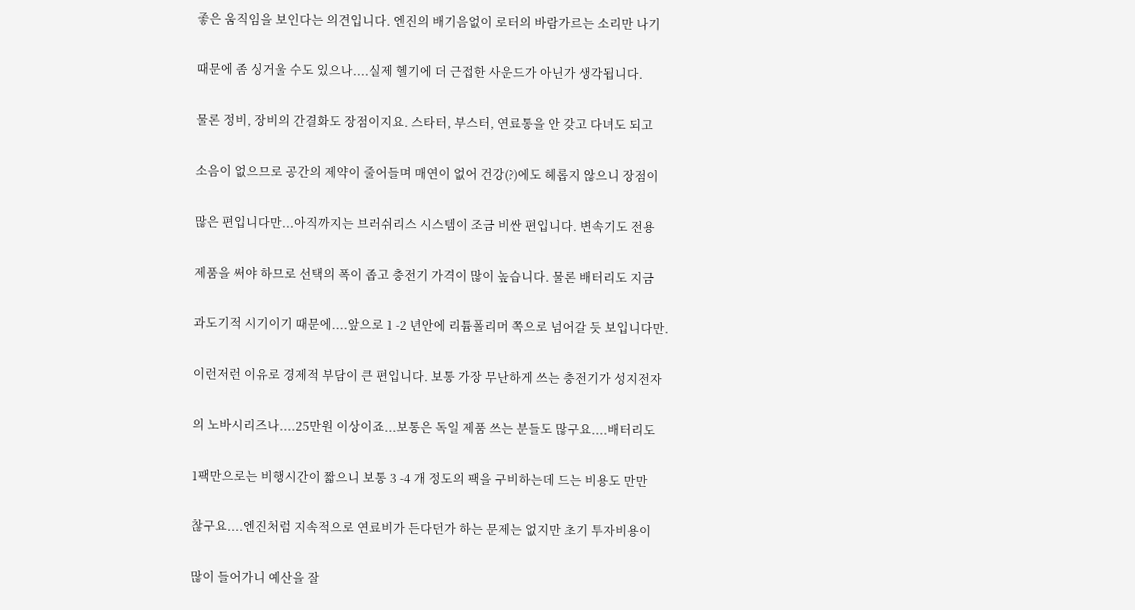좋은 움직임을 보인다는 의견입니다. 엔진의 배기음없이 로터의 바람가르는 소리만 나기

때문에 좀 싱거울 수도 있으나....실제 헬기에 더 근접한 사운드가 아닌가 생각됩니다.

물론 정비, 장비의 간결화도 장점이지요. 스타터, 부스터, 연료통을 안 갖고 다녀도 되고

소음이 없으므로 공간의 제약이 줄어들며 매연이 없어 건강(?)에도 헤롭지 않으니 장점이

많은 편입니다만...아직까지는 브러쉬리스 시스템이 조금 비싼 편입니다. 변속기도 전용

제품을 써야 하므로 선택의 폭이 좁고 충전기 가격이 많이 높습니다. 물론 배터리도 지금

과도기적 시기이기 때문에....앞으로 1 -2 년안에 리튬폴리머 쪽으로 넘어갈 듯 보입니다만.

이런저런 이유로 경제적 부담이 큰 편입니다. 보통 가장 무난하게 쓰는 충전기가 성지전자

의 노바시리즈나....25만원 이상이죠...보통은 독일 제품 쓰는 분들도 많구요....배터리도

1팩만으로는 비행시간이 짧으니 보통 3 -4 개 정도의 팩을 구비하는데 드는 비용도 만만

찮구요....엔진처럼 지속적으로 연료비가 든다던가 하는 문제는 없지만 초기 투자비용이

많이 들어가니 예산을 잘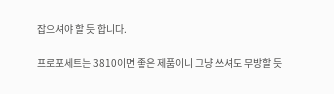잡으셔야 할 듯 합니다.

프로포세트는 3810이면 좋은 제품이니 그냥 쓰셔도 무방할 듯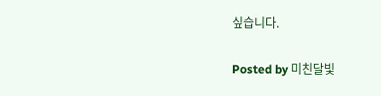싶습니다.

Posted by 미친달빛